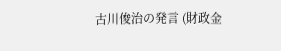古川俊治の発言 (財政金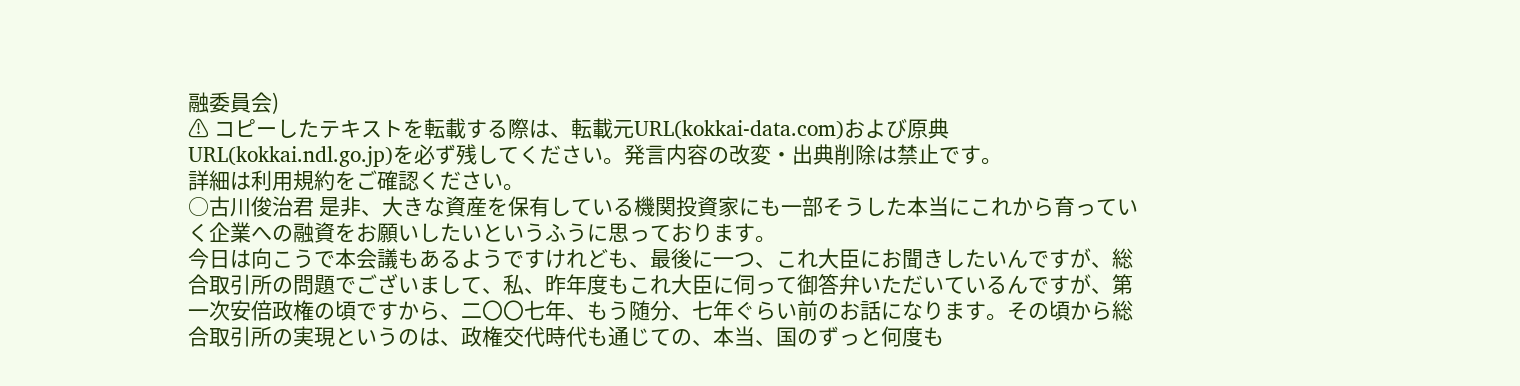融委員会)
⚠ コピーしたテキストを転載する際は、転載元URL(kokkai-data.com)および原典URL(kokkai.ndl.go.jp)を必ず残してください。発言内容の改変・出典削除は禁止です。
詳細は利用規約をご確認ください。
○古川俊治君 是非、大きな資産を保有している機関投資家にも一部そうした本当にこれから育っていく企業への融資をお願いしたいというふうに思っております。
今日は向こうで本会議もあるようですけれども、最後に一つ、これ大臣にお聞きしたいんですが、総合取引所の問題でございまして、私、昨年度もこれ大臣に伺って御答弁いただいているんですが、第一次安倍政権の頃ですから、二〇〇七年、もう随分、七年ぐらい前のお話になります。その頃から総合取引所の実現というのは、政権交代時代も通じての、本当、国のずっと何度も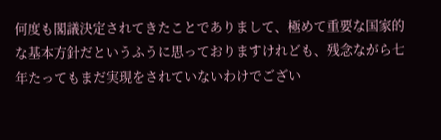何度も閣議決定されてきたことでありまして、極めて重要な国家的な基本方針だというふうに思っておりますけれども、残念ながら七年たってもまだ実現をされていないわけでござい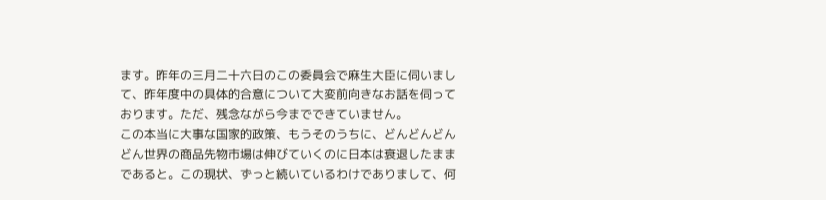ます。昨年の三月二十六日のこの委員会で麻生大臣に伺いまして、昨年度中の具体的合意について大変前向きなお話を伺っております。ただ、残念ながら今までできていません。
この本当に大事な国家的政策、もうそのうちに、どんどんどんどん世界の商品先物市場は伸びていくのに日本は衰退したままであると。この現状、ずっと続いているわけでありまして、何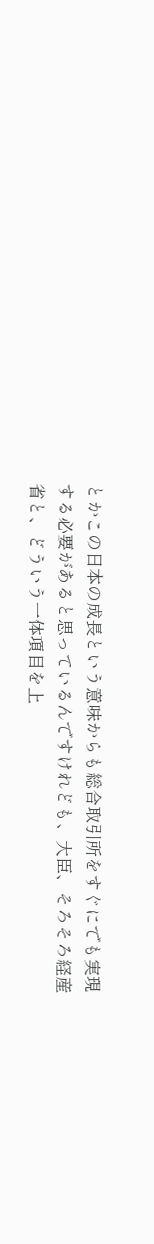とかこの日本の成長という意味からも総合取引所をすぐにでも実現する必要があると思っているんですけれども、大臣、そろそろ経産省と、どういう一体項目を上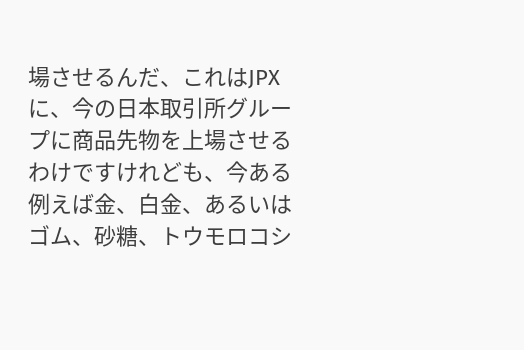場させるんだ、これはJPXに、今の日本取引所グループに商品先物を上場させるわけですけれども、今ある例えば金、白金、あるいはゴム、砂糖、トウモロコシ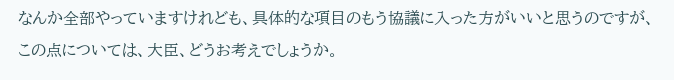なんか全部やっていますけれども、具体的な項目のもう協議に入った方がいいと思うのですが、この点については、大臣、どうお考えでしょうか。